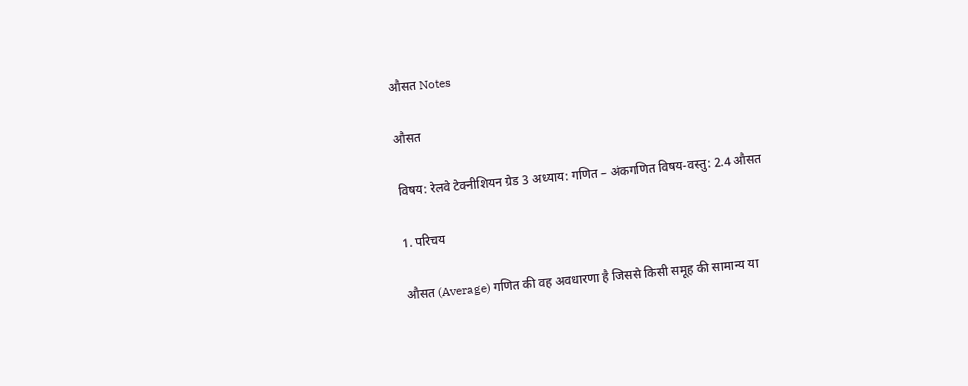औसत Notes

औसत

विषय: रेलवे टेक्नीशियन ग्रेड 3 अध्याय: गणित – अंकगणित विषय-वस्तु: 2.4 औसत

1. परिचय

औसत (Average) गणित की वह अवधारणा है जिससे किसी समूह की सामान्य या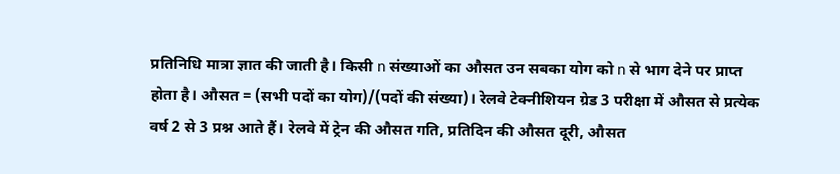प्रतिनिधि मात्रा ज्ञात की जाती है। किसी n संख्याओं का औसत उन सबका योग को n से भाग देने पर प्राप्त होता है। औसत = (सभी पदों का योग)/(पदों की संख्या)। रेलवे टेक्नीशियन ग्रेड 3 परीक्षा में औसत से प्रत्येक वर्ष 2 से 3 प्रश्न आते हैं। रेलवे में ट्रेन की औसत गति, प्रतिदिन की औसत दूरी, औसत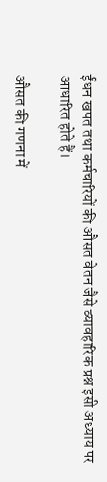ईंधन खपत तथा कर्मचारियों की औसत वेतन जैसे व्यावहारिक प्रश्न इसी अध्याय पर आधारित होते हैं।

औसत की गणना में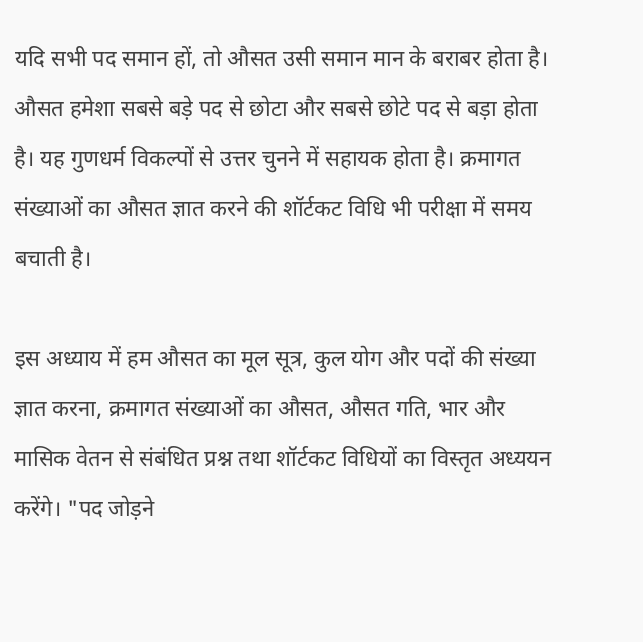यदि सभी पद समान हों, तो औसत उसी समान मान के बराबर होता है। औसत हमेशा सबसे बड़े पद से छोटा और सबसे छोटे पद से बड़ा होता है। यह गुणधर्म विकल्पों से उत्तर चुनने में सहायक होता है। क्रमागत संख्याओं का औसत ज्ञात करने की शॉर्टकट विधि भी परीक्षा में समय बचाती है।

इस अध्याय में हम औसत का मूल सूत्र, कुल योग और पदों की संख्या ज्ञात करना, क्रमागत संख्याओं का औसत, औसत गति, भार और मासिक वेतन से संबंधित प्रश्न तथा शॉर्टकट विधियों का विस्तृत अध्ययन करेंगे। "पद जोड़ने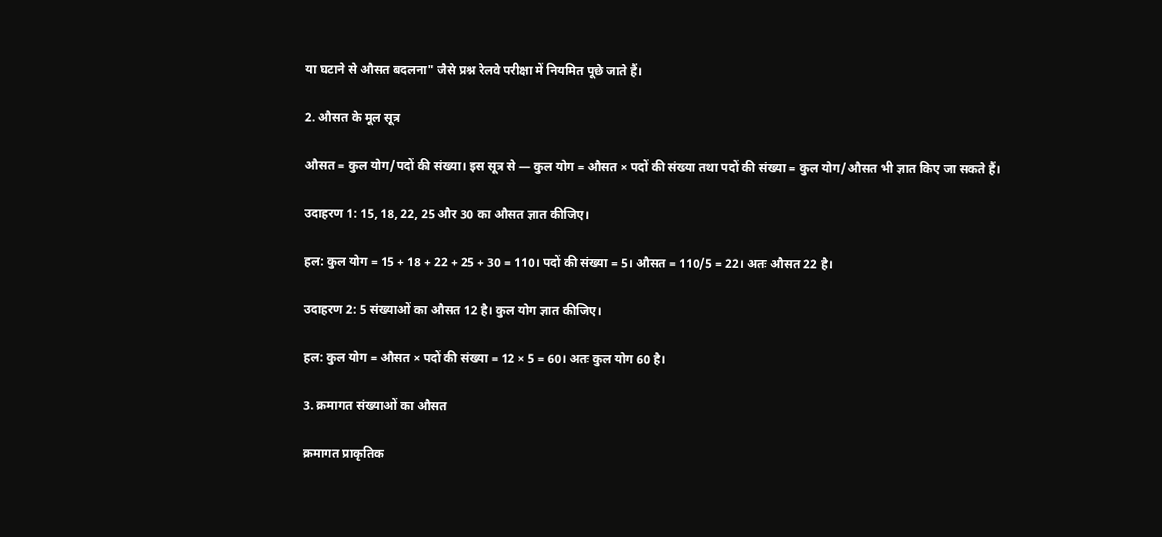या घटाने से औसत बदलना" जैसे प्रश्न रेलवे परीक्षा में नियमित पूछे जाते हैं।

2. औसत के मूल सूत्र

औसत = कुल योग/पदों की संख्या। इस सूत्र से — कुल योग = औसत × पदों की संख्या तथा पदों की संख्या = कुल योग/औसत भी ज्ञात किए जा सकते हैं।

उदाहरण 1: 15, 18, 22, 25 और 30 का औसत ज्ञात कीजिए।

हल: कुल योग = 15 + 18 + 22 + 25 + 30 = 110। पदों की संख्या = 5। औसत = 110/5 = 22। अतः औसत 22 है।

उदाहरण 2: 5 संख्याओं का औसत 12 है। कुल योग ज्ञात कीजिए।

हल: कुल योग = औसत × पदों की संख्या = 12 × 5 = 60। अतः कुल योग 60 है।

3. क्रमागत संख्याओं का औसत

क्रमागत प्राकृतिक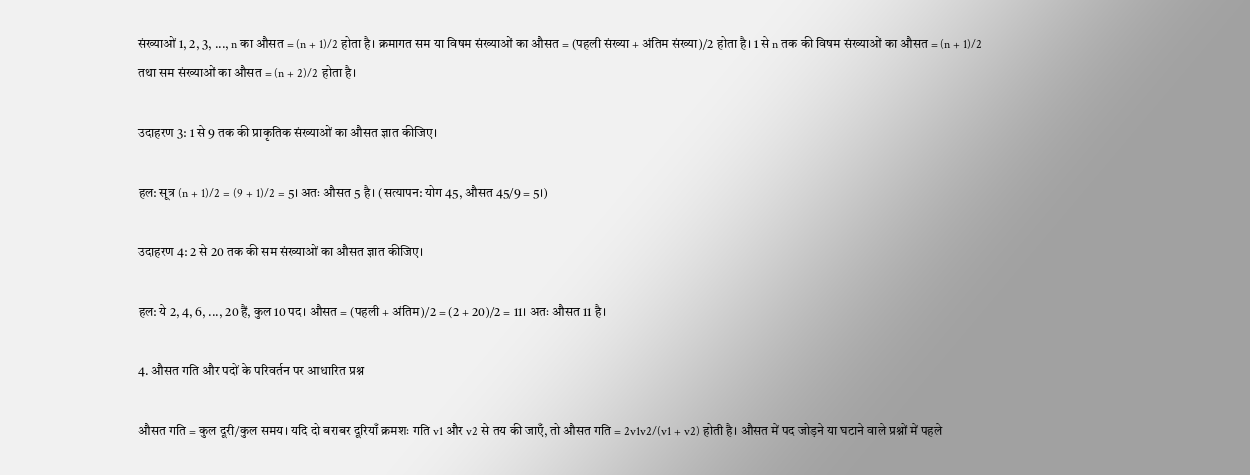संख्याओं 1, 2, 3, ..., n का औसत = (n + 1)/2 होता है। क्रमागत सम या विषम संख्याओं का औसत = (पहली संख्या + अंतिम संख्या)/2 होता है। 1 से n तक की विषम संख्याओं का औसत = (n + 1)/2 तथा सम संख्याओं का औसत = (n + 2)/2 होता है।

उदाहरण 3: 1 से 9 तक की प्राकृतिक संख्याओं का औसत ज्ञात कीजिए।

हल: सूत्र (n + 1)/2 = (9 + 1)/2 = 5। अतः औसत 5 है। (सत्यापन: योग 45, औसत 45/9 = 5।)

उदाहरण 4: 2 से 20 तक की सम संख्याओं का औसत ज्ञात कीजिए।

हल: ये 2, 4, 6, ..., 20 हैं, कुल 10 पद। औसत = (पहली + अंतिम)/2 = (2 + 20)/2 = 11। अतः औसत 11 है।

4. औसत गति और पदों के परिवर्तन पर आधारित प्रश्न

औसत गति = कुल दूरी/कुल समय। यदि दो बराबर दूरियाँ क्रमशः गति v1 और v2 से तय की जाएँ, तो औसत गति = 2v1v2/(v1 + v2) होती है। औसत में पद जोड़ने या घटाने वाले प्रश्नों में पहले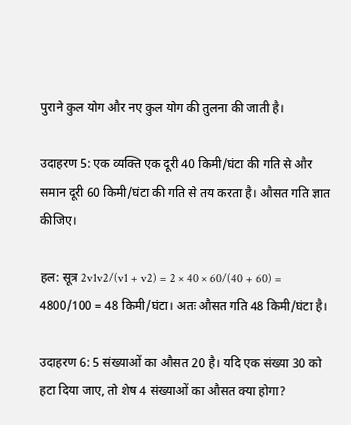पुराने कुल योग और नए कुल योग की तुलना की जाती है।

उदाहरण 5: एक व्यक्ति एक दूरी 40 किमी/घंटा की गति से और समान दूरी 60 किमी/घंटा की गति से तय करता है। औसत गति ज्ञात कीजिए।

हल: सूत्र 2v1v2/(v1 + v2) = 2 × 40 × 60/(40 + 60) = 4800/100 = 48 किमी/घंटा। अतः औसत गति 48 किमी/घंटा है।

उदाहरण 6: 5 संख्याओं का औसत 20 है। यदि एक संख्या 30 को हटा दिया जाए, तो शेष 4 संख्याओं का औसत क्या होगा?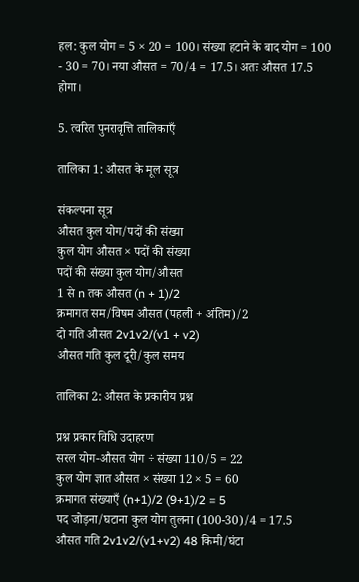हल: कुल योग = 5 × 20 = 100। संख्या हटाने के बाद योग = 100 - 30 = 70। नया औसत = 70/4 = 17.5। अतः औसत 17.5 होगा।

5. त्वरित पुनरावृत्ति तालिकाएँ

तालिका 1: औसत के मूल सूत्र

संकल्पना सूत्र
औसत कुल योग/पदों की संख्या
कुल योग औसत × पदों की संख्या
पदों की संख्या कुल योग/औसत
1 से n तक औसत (n + 1)/2
क्रमागत सम/विषम औसत (पहली + अंतिम)/2
दो गति औसत 2v1v2/(v1 + v2)
औसत गति कुल दूरी/कुल समय

तालिका 2: औसत के प्रकारीय प्रश्न

प्रश्न प्रकार विधि उदाहरण
सरल योग-औसत योग ÷ संख्या 110/5 = 22
कुल योग ज्ञात औसत × संख्या 12 × 5 = 60
क्रमागत संख्याएँ (n+1)/2 (9+1)/2 = 5
पद जोड़ना/घटाना कुल योग तुलना (100-30)/4 = 17.5
औसत गति 2v1v2/(v1+v2) 48 किमी/घंटा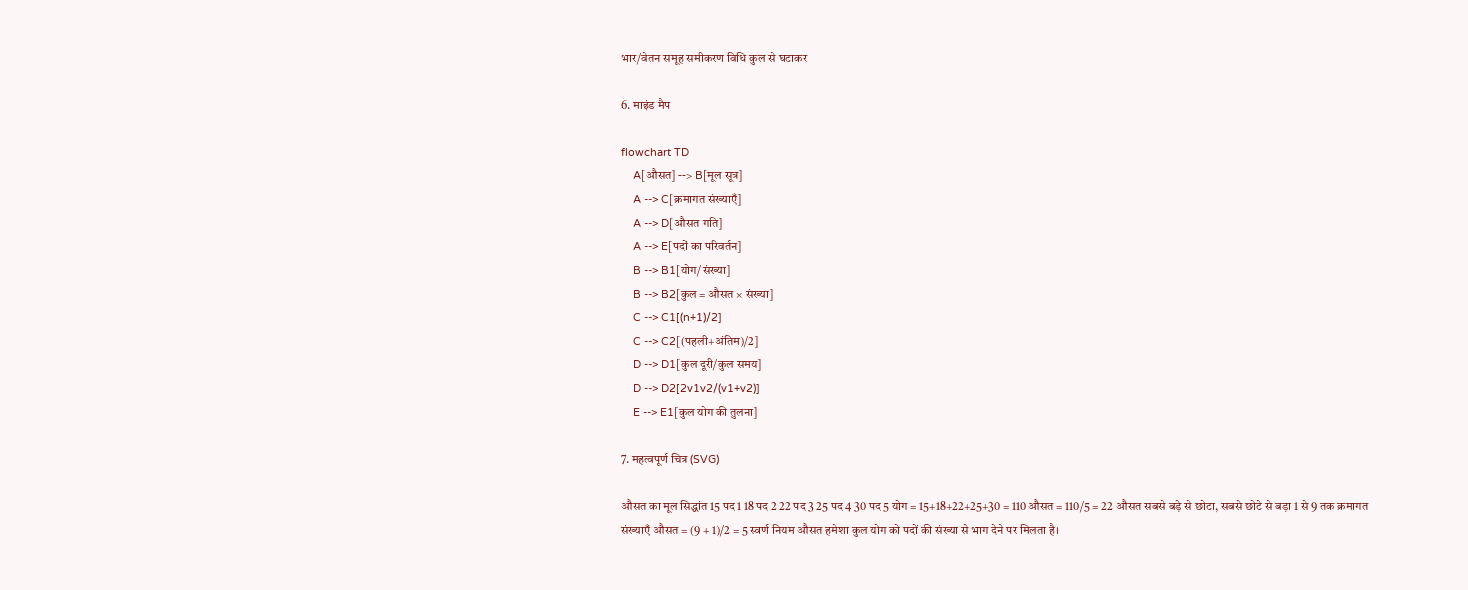भार/वेतन समूह समीकरण विधि कुल से घटाकर

6. माइंड मैप

flowchart TD
    A[औसत] --> B[मूल सूत्र]
    A --> C[क्रमागत संख्याएँ]
    A --> D[औसत गति]
    A --> E[पदों का परिवर्तन]
    B --> B1[योग/संख्या]
    B --> B2[कुल = औसत × संख्या]
    C --> C1[(n+1)/2]
    C --> C2[(पहली+अंतिम)/2]
    D --> D1[कुल दूरी/कुल समय]
    D --> D2[2v1v2/(v1+v2)]
    E --> E1[कुल योग की तुलना]

7. महत्वपूर्ण चित्र (SVG)

औसत का मूल सिद्धांत 15 पद 1 18 पद 2 22 पद 3 25 पद 4 30 पद 5 योग = 15+18+22+25+30 = 110 औसत = 110/5 = 22 औसत सबसे बड़े से छोटा, सबसे छोटे से बड़ा 1 से 9 तक क्रमागत संख्याएँ औसत = (9 + 1)/2 = 5 स्वर्ण नियम औसत हमेशा कुल योग को पदों की संख्या से भाग देने पर मिलता है।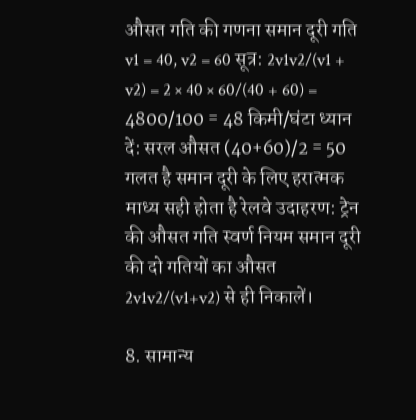औसत गति की गणना समान दूरी गति v1 = 40, v2 = 60 सूत्र: 2v1v2/(v1 + v2) = 2 × 40 × 60/(40 + 60) = 4800/100 = 48 किमी/घंटा ध्यान दें: सरल औसत (40+60)/2 = 50 गलत है समान दूरी के लिए हरात्मक माध्य सही होता है रेलवे उदाहरण: ट्रेन की औसत गति स्वर्ण नियम समान दूरी की दो गतियों का औसत 2v1v2/(v1+v2) से ही निकालें।

8. सामान्य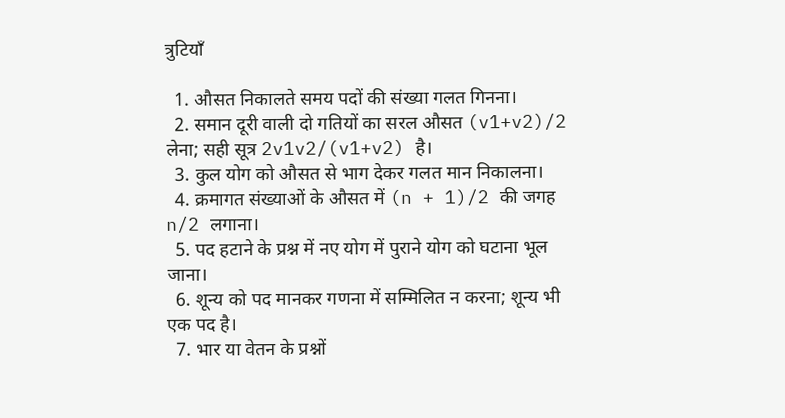त्रुटियाँ

  1. औसत निकालते समय पदों की संख्या गलत गिनना।
  2. समान दूरी वाली दो गतियों का सरल औसत (v1+v2)/2 लेना; सही सूत्र 2v1v2/(v1+v2) है।
  3. कुल योग को औसत से भाग देकर गलत मान निकालना।
  4. क्रमागत संख्याओं के औसत में (n + 1)/2 की जगह n/2 लगाना।
  5. पद हटाने के प्रश्न में नए योग में पुराने योग को घटाना भूल जाना।
  6. शून्य को पद मानकर गणना में सम्मिलित न करना; शून्य भी एक पद है।
  7. भार या वेतन के प्रश्नों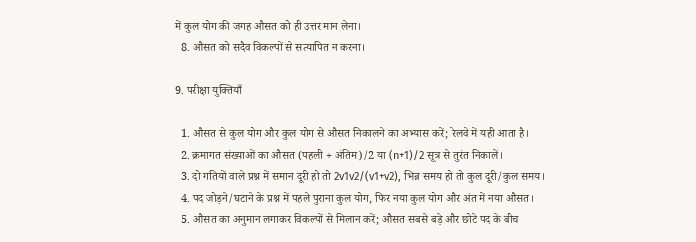में कुल योग की जगह औसत को ही उत्तर मान लेना।
  8. औसत को सदैव विकल्पों से सत्यापित न करना।

9. परीक्षा युक्तियाँ

  1. औसत से कुल योग और कुल योग से औसत निकालने का अभ्यास करें; रेलवे में यही आता है।
  2. क्रमागत संख्याओं का औसत (पहली + अंतिम)/2 या (n+1)/2 सूत्र से तुरंत निकालें।
  3. दो गतियों वाले प्रश्न में समान दूरी हो तो 2v1v2/(v1+v2), भिन्न समय हो तो कुल दूरी/कुल समय।
  4. पद जोड़ने/घटाने के प्रश्न में पहले पुराना कुल योग, फिर नया कुल योग और अंत में नया औसत।
  5. औसत का अनुमान लगाकर विकल्पों से मिलान करें; औसत सबसे बड़े और छोटे पद के बीच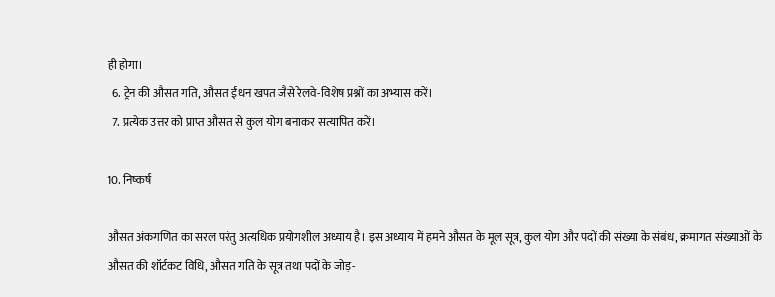ही होगा।
  6. ट्रेन की औसत गति, औसत ईंधन खपत जैसे रेलवे-विशेष प्रश्नों का अभ्यास करें।
  7. प्रत्येक उत्तर को प्राप्त औसत से कुल योग बनाकर सत्यापित करें।

10. निष्कर्ष

औसत अंकगणित का सरल परंतु अत्यधिक प्रयोगशील अध्याय है। इस अध्याय में हमने औसत के मूल सूत्र, कुल योग और पदों की संख्या के संबंध, क्रमागत संख्याओं के औसत की शॉर्टकट विधि, औसत गति के सूत्र तथा पदों के जोड़-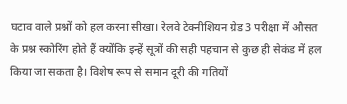घटाव वाले प्रश्नों को हल करना सीखा। रेलवे टेक्नीशियन ग्रेड 3 परीक्षा में औसत के प्रश्न स्कोरिंग होते हैं क्योंकि इन्हें सूत्रों की सही पहचान से कुछ ही सेकंड में हल किया जा सकता है। विशेष रूप से समान दूरी की गतियों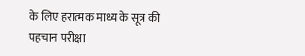के लिए हरात्मक माध्य के सूत्र की पहचान परीक्षा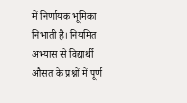में निर्णायक भूमिका निभाती है। नियमित अभ्यास से विद्यार्थी औसत के प्रश्नों में पूर्ण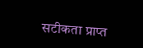सटीकता प्राप्त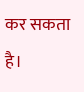कर सकता है।